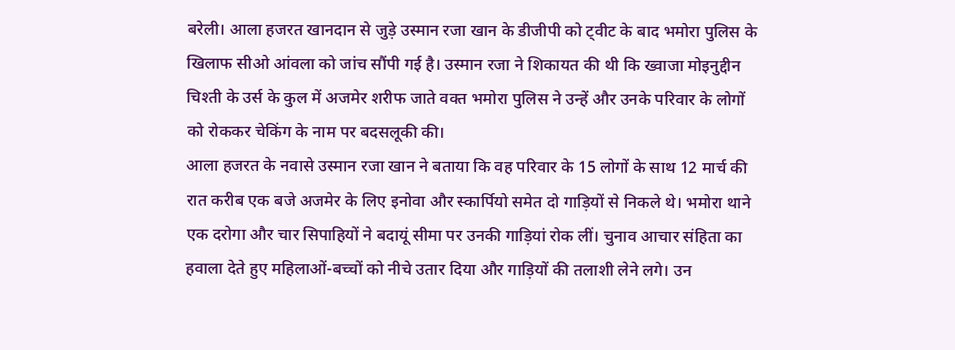बरेली। आला हजरत खानदान से जुड़े उस्मान रजा खान के डीजीपी को ट्वीट के बाद भमोरा पुलिस के खिलाफ सीओ आंवला को जांच सौंपी गई है। उस्मान रजा ने शिकायत की थी कि ख्वाजा मोइनुद्दीन चिश्ती के उर्स के कुल में अजमेर शरीफ जाते वक्त भमोरा पुलिस ने उन्हें और उनके परिवार के लोगों को रोककर चेकिंग के नाम पर बदसलूकी की।
आला हजरत के नवासे उस्मान रजा खान ने बताया कि वह परिवार के 15 लोगों के साथ 12 मार्च की रात करीब एक बजे अजमेर के लिए इनोवा और स्कार्पियो समेत दो गाड़ियों से निकले थे। भमोरा थाने एक दरोगा और चार सिपाहियों ने बदायूं सीमा पर उनकी गाड़ियां रोक लीं। चुनाव आचार संहिता का हवाला देते हुए महिलाओं-बच्चों को नीचे उतार दिया और गाड़ियों की तलाशी लेने लगे। उन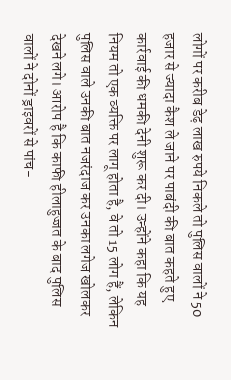लोगों पर करीब डेढ़ लाख रुपये निकले तो पुलिस वालों ने 50 हजार से ज्यादा कैश ले जाने पर पाबंदी की बात कहते हुए कार्रवाई की धमकी देनी शुरू कर दी। उन्होंने कहा कि यह नियम तो एक व्यक्ति पर लागू होता है, वे तो 15 लोग हैं, लेकिन पुलिस वाले उनकी बात नजरंदाज कर उनका लगेज खोलकर देखने लगे। आरोप है कि काफी हीलाहुज्जत के बाद पुलिस वालों ने दोनों ड्राइवरों से पांच-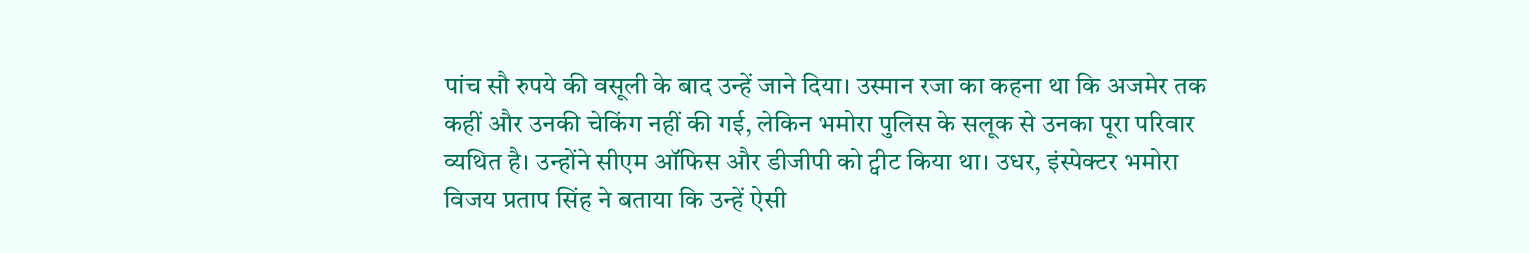पांच सौ रुपये की वसूली के बाद उन्हें जाने दिया। उस्मान रजा का कहना था कि अजमेर तक कहीं और उनकी चेकिंग नहीं की गई, लेकिन भमोरा पुलिस के सलूक से उनका पूरा परिवार व्यथित है। उन्होंने सीएम ऑफिस और डीजीपी को ट्वीट किया था। उधर, इंस्पेक्टर भमोरा विजय प्रताप सिंह ने बताया कि उन्हें ऐसी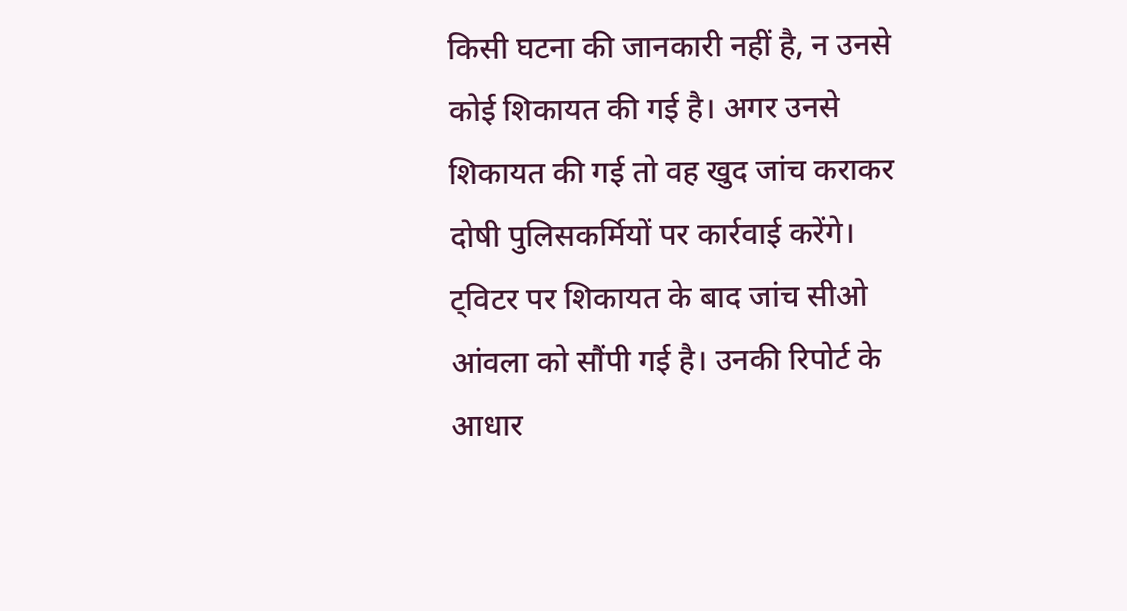किसी घटना की जानकारी नहीं है, न उनसे कोई शिकायत की गई है। अगर उनसे शिकायत की गई तो वह खुद जांच कराकर दोषी पुलिसकर्मियों पर कार्रवाई करेंगे।
ट्विटर पर शिकायत के बाद जांच सीओ आंवला को सौंपी गई है। उनकी रिपोर्ट के आधार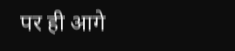पर ही आगे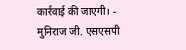कार्रवाई की जाएगी। - मुनिराज जी. एसएसपी